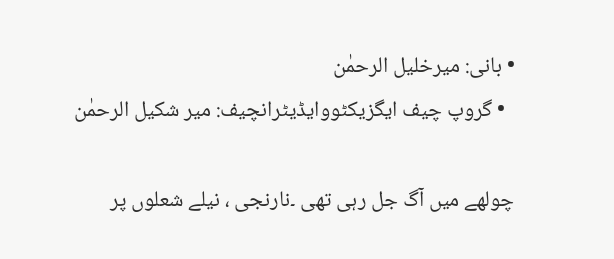• بانی: میرخلیل الرحمٰن
  • گروپ چیف ایگزیکٹووایڈیٹرانچیف: میر شکیل الرحمٰن

چولھے میں آگ جل رہی تھی ۔نارنجی ، نیلے شعلوں پر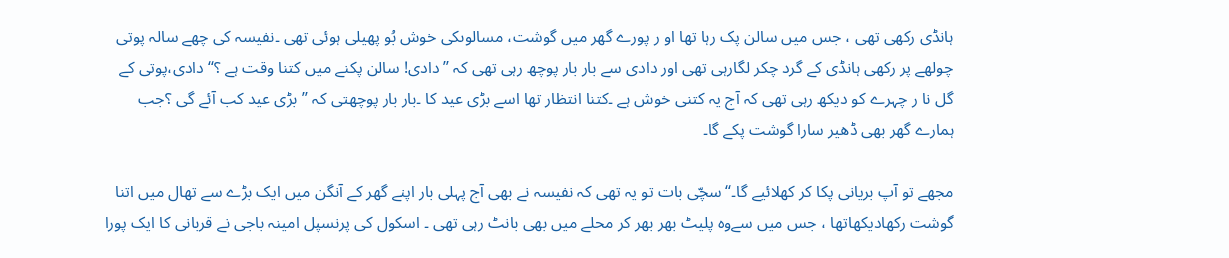ہانڈی رکھی تھی ، جس میں سالن پک رہا تھا او ر پورے گھر میں گوشت، مسالوںکی خوش بُو پھیلی ہوئی تھی ۔نفیسہ کی چھے سالہ پوتی چولھے پر رکھی ہانڈی کے گرد چکر لگارہی تھی اور دادی سے بار بار پوچھ رہی تھی کہ ’’دادی! سالن پکنے میں کتنا وقت ہے ؟‘‘دادی،پوتی کے گل نا ر چہرے کو دیکھ رہی تھی کہ آج یہ کتنی خوش ہے ۔کتنا انتظار تھا اسے بڑی عید کا ۔بار بار پوچھتی کہ ’’بڑی عید کب آئے گی ؟جب ہمارے گھر بھی ڈھیر سارا گوشت پکے گا۔

مجھے تو آپ بریانی پکا کر کھلائیے گا۔‘‘ سچّی بات تو یہ تھی کہ نفیسہ نے بھی آج پہلی بار اپنے گھر کے آنگن میں ایک بڑے سے تھال میں اتنا گوشت رکھادیکھاتھا ، جس میں سےوہ پلیٹ بھر بھر کر محلے میں بھی بانٹ رہی تھی ۔ اسکول کی پرنسپل امینہ باجی نے قربانی کا ایک پورا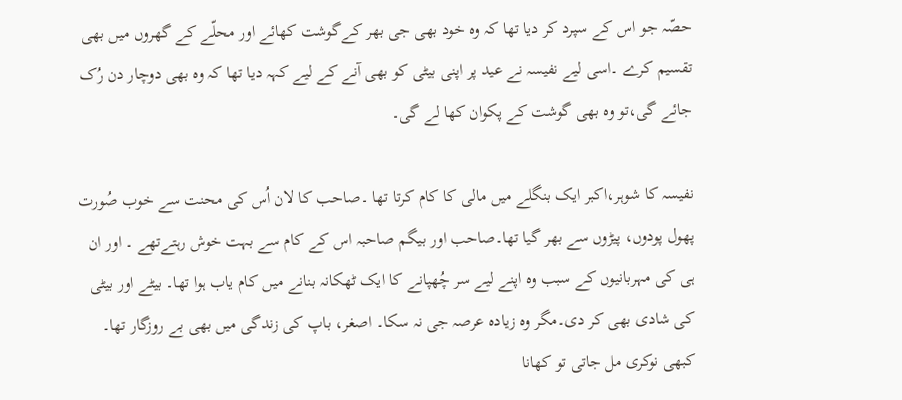حصّہ جو اس کے سپرد کر دیا تھا کہ وہ خود بھی جی بھر کےگوشت کھائے اور محلّے کے گھروں میں بھی تقسیم کرے ۔اسی لیے نفیسہ نے عید پر اپنی بیٹی کو بھی آنے کے لیے کہہ دیا تھا کہ وہ بھی دوچار دن رُک جائے گی،تو وہ بھی گوشت کے پکوان کھا لے گی۔

نفیسہ کا شوہر،اکبر ایک بنگلے میں مالی کا کام کرتا تھا ۔صاحب کا لان اُس کی محنت سے خوب صُورت پھول پودوں، پیڑوں سے بھر گیا تھا۔صاحب اور بیگم صاحبہ اس کے کام سے بہت خوش رہتےتھے ۔ اور ان ہی کی مہربانیوں کے سبب وہ اپنے لیے سر چُھپانے کا ایک ٹھکانہ بنانے میں کام یاب ہوا تھا۔ بیٹے اور بیٹی کی شادی بھی کر دی۔مگر وہ زیادہ عرصہ جی نہ سکا۔ اصغر، باپ کی زندگی میں بھی بے روزگار تھا۔ کبھی نوکری مل جاتی تو کھانا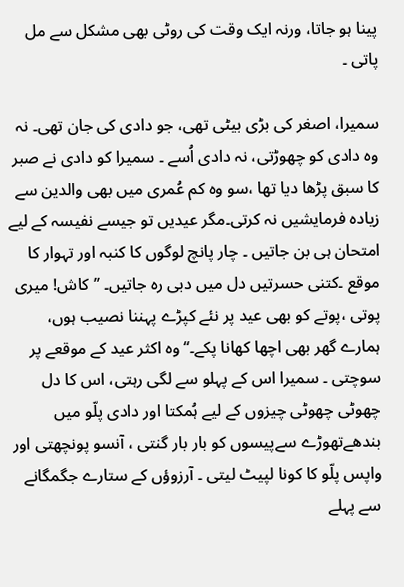پینا ہو جاتا، ورنہ ایک وقت کی روٹی بھی مشکل سے مل پاتی ۔

سمیرا، اصغر کی بڑی بیٹی تھی، جو دادی کی جان تھی۔ نہ وہ دادی کو چھوڑتی، نہ دادی اُسے ۔ سمیرا کو دادی نے صبر کا سبق پڑھا دیا تھا ،سو وہ کم عُمری میں بھی والدین سے زیادہ فرمایشیں نہ کرتی۔مگر عیدیں تو جیسے نفیسہ کے لیے امتحان ہی بن جاتیں ۔ چار پانچ لوگوں کا کنبہ اور تہوار کا موقع ۔کتنی حسرتیں دل میں دبی رہ جاتیں۔ ’’کاش! میری پوتی ،پوتے کو بھی عید پر نئے کپڑے پہننا نصیب ہوں، ہمارے گھر بھی اچھا کھانا پکے۔‘‘ وہ اکثر عید کے موقعے پر سوچتی ۔ سمیرا اس کے پہلو سے لگی رہتی، اس کا دل چھوٹی چھوٹی چیزوں کے لیے ہُمکتا اور دادی پلّو میں بندھےتھوڑے سےپیسوں کو بار بار گنتی ، آنسو پونچھتی اور واپس پلّو کا کونا لپیٹ لیتی ۔ آرزوؤں کے ستارے جگمگانے سے پہلے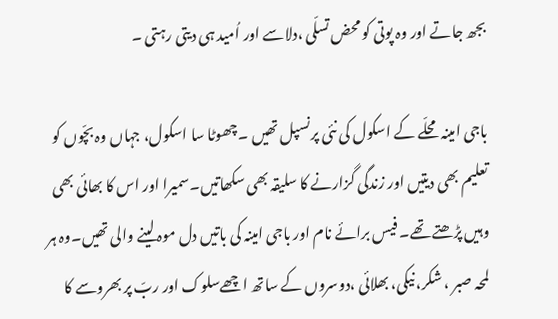بجھ جاتے اور وہ پوتی کو محض تسلّی ،دلاسے اور اُمید ہی دیتی رہتی ۔

باجی امینہ محلّے کے اسکول کی نئی پرنسپل تھیں ۔چھوٹا سا اسکول، جہاں وہ بچّوں کو تعلیم بھی دیتیں اور زندگی گزارنے کا سلیقہ بھی سکھاتیں۔سمیرا اور اس کا بھائی بھی وہیں پڑھتے تھے۔ فیس برائے نام اور باجی امینہ کی باتیں دل موہ لینے والی تھیں۔وہ ہر لمحہ صبر ، شکر، نیکی، بھلائی ،دوسروں کے ساتھ اچھےسلوک اور ربّ پر بھروسے کا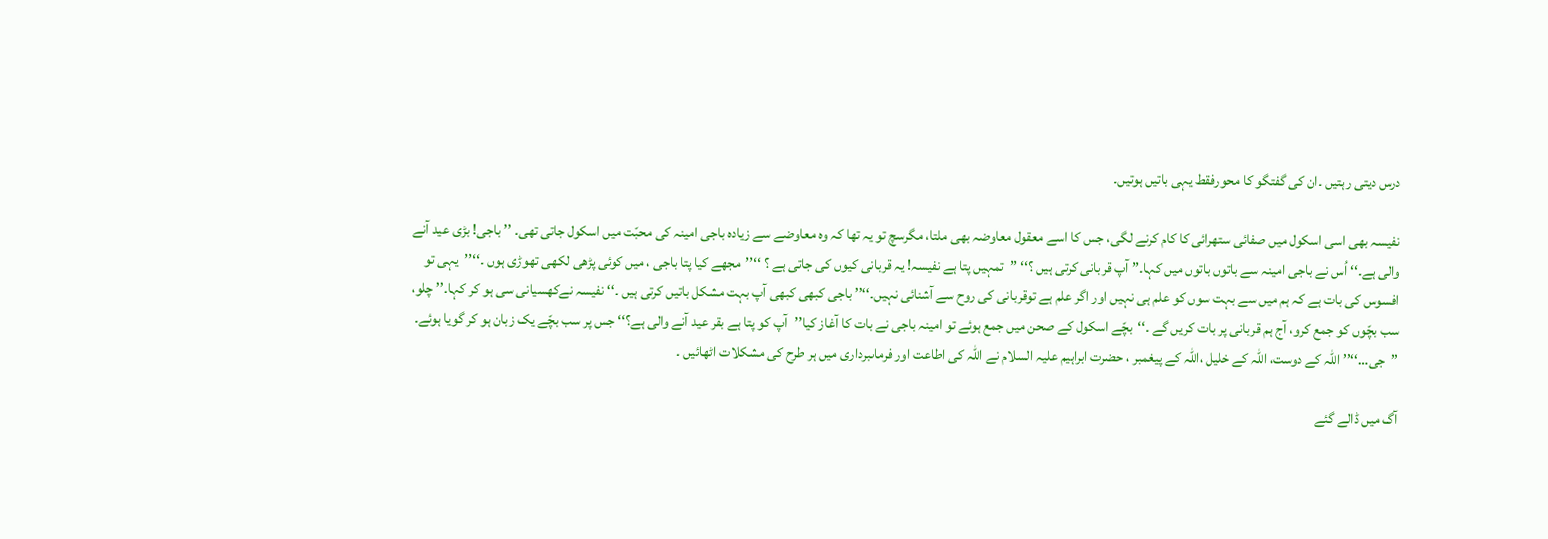درس دیتی رہتیں ۔ان کی گفتگو کا محورفقط یہی باتیں ہوتیں۔

نفیسہ بھی اسی اسکول میں صفائی ستھرائی کا کام کرنے لگی، جس کا اسے معقول معاوضہ بھی ملتا، مگرسچ تو یہ تھا کہ وہ معاوضے سے زیادہ باجی امینہ کی محبّت میں اسکول جاتی تھی۔ ’’ باجی! بڑی عید آنے والی ہے۔‘‘ اُس نے باجی امینہ سے باتوں باتوں میں کہا۔’’ آپ قربانی کرتی ہیں ؟‘‘ ’’تمہیں پتا ہے نفیسہ! یہ قربانی کیوں کی جاتی ہے ؟ ‘‘’’مجھے کیا پتا باجی ، میں کوئی پڑھی لکھی تھوڑی ہوں ۔‘‘’’یہی تو افسوس کی بات ہے کہ ہم میں سے بہت سوں کو علم ہی نہیں اور اگر علم ہے توقربانی کی روح سے آشنائی نہیں۔‘‘’’ باجی کبھی کبھی آپ بہت مشکل باتیں کرتی ہیں ۔‘‘ نفیسہ نےکھسیانی سی ہو کر کہا۔’’ چلو، سب بچّوں کو جمع کرو، آج ہم قربانی پر بات کریں گے ۔‘‘بچّے اسکول کے صحن میں جمع ہوئے تو امینہ باجی نے بات کا آغاز کیا’’آپ کو پتا ہے بقر عید آنے والی ہے؟‘‘ جس پر سب بچّے یک زبان ہو کر گویا ہوئے۔ ’’جی…‘‘’’ اللہ کے دوست، اللہ کے خلیل ،اللہ کے پیغمبر ، حضرت ابراہیم علیہ السلام نے اللہ کی اطاعت اور فرماںبرداری میں ہر طرح کی مشکلات اٹھائیں ۔

آگ میں ڈالے گئے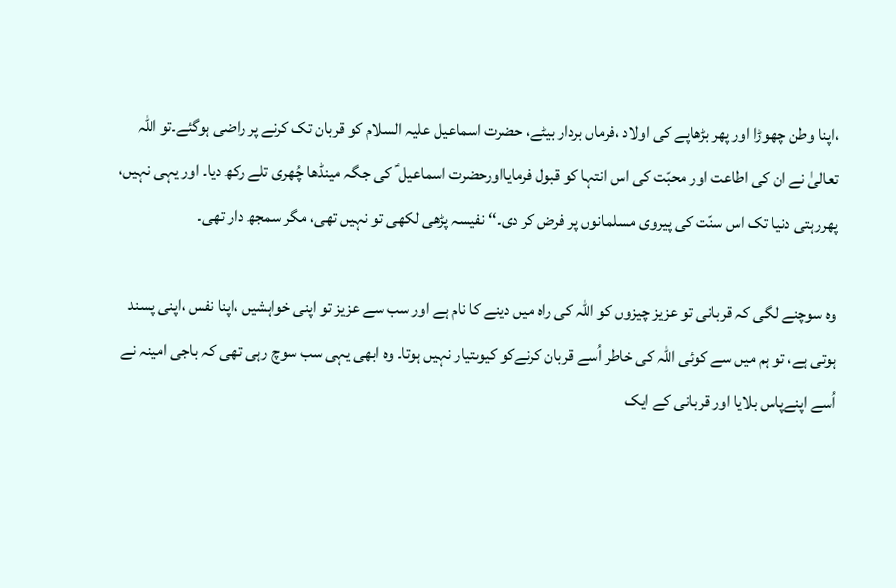،اپنا وطن چھوڑا اور پھر بڑھاپے کی اولاد ،فرماں بردار بیٹے، حضرت اسماعیل علیہ السلام کو قربان تک کرنے پر راضی ہوگئے۔تو اللہ تعالیٰ نے ان کی اطاعت اور محبّت کی اس انتہا کو قبول فرمایااورحضرت اسماعیل ؑ کی جگہ مینڈھا چُھری تلے رکھ دیا۔ اور یہی نہیں، پھررہتی دنیا تک اس سنّت کی پیروی مسلمانوں پر فرض کر دی۔‘‘ نفیسہ پڑھی لکھی تو نہیں تھی، مگر سمجھ دار تھی۔

وہ سوچنے لگی کہ قربانی تو عزیز چیزوں کو اللہ کی راہ میں دینے کا نام ہے اور سب سے عزیز تو اپنی خواہشیں ،اپنا نفس ،اپنی پسند ہوتی ہے، تو ہم میں سے کوئی اللہ کی خاطر اُسے قربان کرنےکو کیوںتیار نہیں ہوتا۔ وہ ابھی یہی سب سوچ رہی تھی کہ باجی امینہ نے اُسے اپنےپاس بلایا اور قربانی کے ایک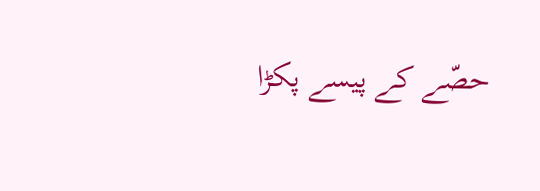حصّے کے پیسے پکڑا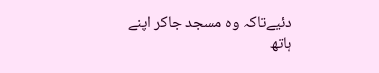دئیےتاکہ وہ مسجد جاکر اپنے ہاتھ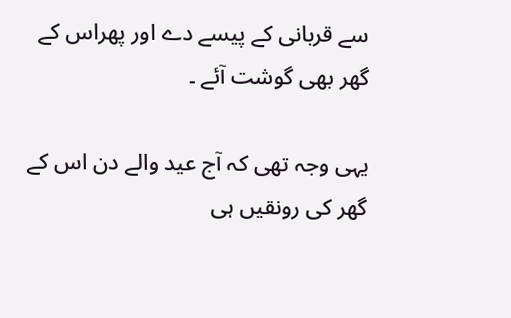سے قربانی کے پیسے دے اور پھراس کے گھر بھی گوشت آئے ۔

یہی وجہ تھی کہ آج عید والے دن اس کے گھر کی رونقیں ہی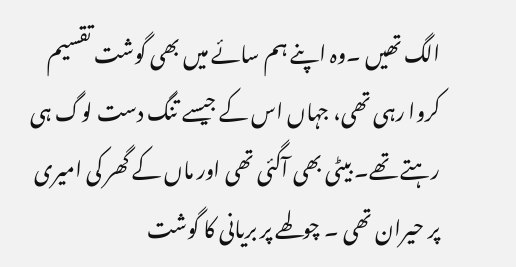الگ تھیں ۔وہ اپنے ہم سائے میں بھی گوشت تقسیم کروا رہی تھی، جہاں اس کے جیسے تنگ دست لوگ ہی رہتے تھے۔ بیٹی بھی آگئی تھی اور ماں کے گھر کی امیری پر حیران تھی ۔ چولھے پر بریانی کا گوشت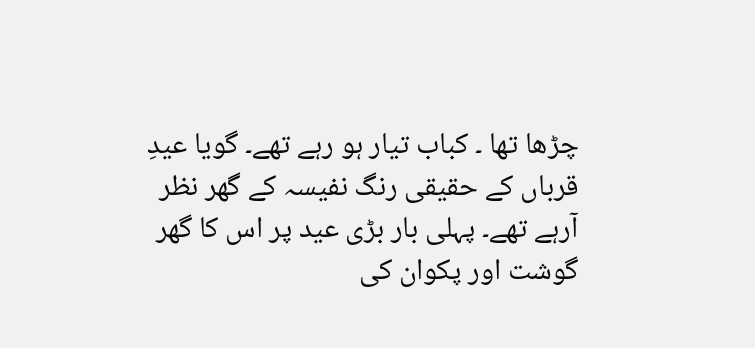چڑھا تھا ۔ کباب تیار ہو رہے تھے۔ گویا عیدِ قرباں کے حقیقی رنگ نفیسہ کے گھر نظر آرہے تھے۔ پہلی بار بڑی عید پر اس کا گھر گوشت اور پکوان کی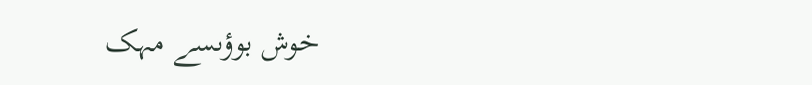خوش بوؤںسے مہک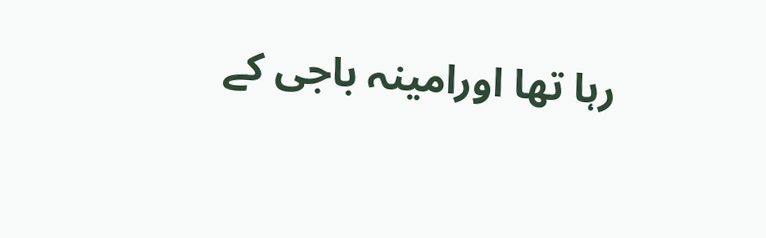رہا تھا اورامینہ باجی کے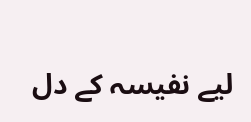لیے نفیسہ کے دل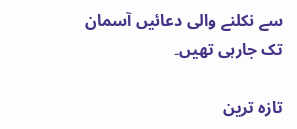سے نکلنے والی دعائیں آسمان تک جارہی تھیں۔

تازہ ترین